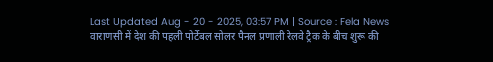Last Updated Aug - 20 - 2025, 03:57 PM | Source : Fela News
वाराणसी में देश की पहली पोर्टेबल सोलर पैनल प्रणाली रेलवे ट्रैक के बीच शुरू की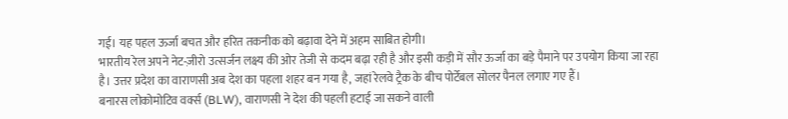गई। यह पहल ऊर्जा बचत और हरित तकनीक को बढ़ावा देने में अहम साबित होगी।
भारतीय रेल अपने नेट-ज़ीरो उत्सर्जन लक्ष्य की ओर तेजी से कदम बढ़ा रही है और इसी कड़ी में सौर ऊर्जा का बड़े पैमाने पर उपयोग किया जा रहा है। उत्तर प्रदेश का वाराणसी अब देश का पहला शहर बन गया है, जहां रेलवे ट्रैक के बीच पोर्टेबल सोलर पैनल लगाए गए हैं।
बनारस लोकोमोटिव वर्क्स (BLW), वाराणसी ने देश की पहली हटाई जा सकने वाली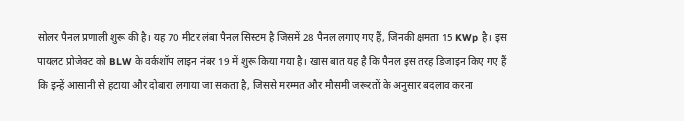सोलर पैनल प्रणाली शुरू की है। यह 70 मीटर लंबा पैनल सिस्टम है जिसमें 28 पैनल लगाए गए हैं, जिनकी क्षमता 15 KWp है। इस पायलट प्रोजेक्ट को BLW के वर्कशॉप लाइन नंबर 19 में शुरू किया गया है। खास बात यह है कि पैनल इस तरह डिजाइन किए गए हैं कि इन्हें आसानी से हटाया और दोबारा लगाया जा सकता है, जिससे मरम्मत और मौसमी जरूरतों के अनुसार बदलाव करना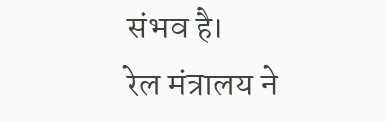संभव है।
रेल मंत्रालय ने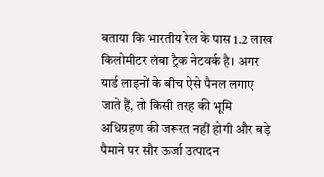बताया कि भारतीय रेल के पास 1.2 लाख किलोमीटर लंबा ट्रैक नेटवर्क है। अगर यार्ड लाइनों के बीच ऐसे पैनल लगाए जाते हैं, तो किसी तरह की भूमि अधिग्रहण की जरूरत नहीं होगी और बड़े पैमाने पर सौर ऊर्जा उत्पादन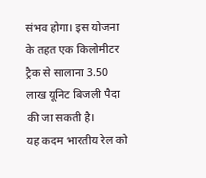संभव होगा। इस योजना के तहत एक किलोमीटर ट्रैक से सालाना 3.50 लाख यूनिट बिजली पैदा की जा सकती है।
यह कदम भारतीय रेल को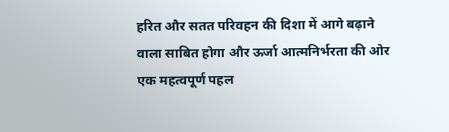हरित और सतत परिवहन की दिशा में आगे बढ़ाने वाला साबित होगा और ऊर्जा आत्मनिर्भरता की ओर एक महत्वपूर्ण पहल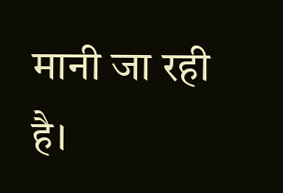मानी जा रही है।